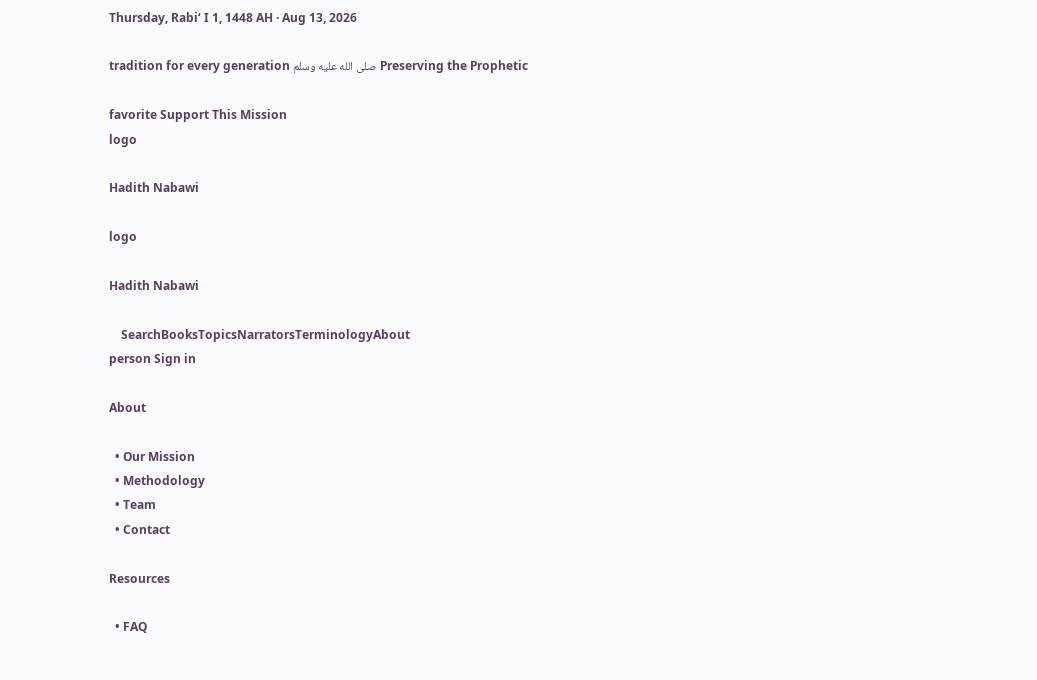Thursday, Rabiʻ I 1, 1448 AH · Aug 13, 2026

Preserving the Prophetic صلى الله عليه وسلم tradition for every generation

favorite Support This Mission
logo

Hadith Nabawi

logo

Hadith Nabawi

    SearchBooksTopicsNarratorsTerminologyAbout
person Sign in

About

  • Our Mission
  • Methodology
  • Team
  • Contact

Resources

  • FAQ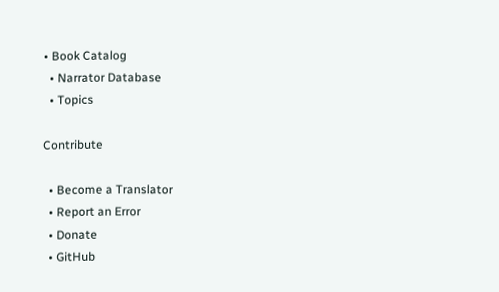• Book Catalog
  • Narrator Database
  • Topics

Contribute

  • Become a Translator
  • Report an Error
  • Donate
  • GitHub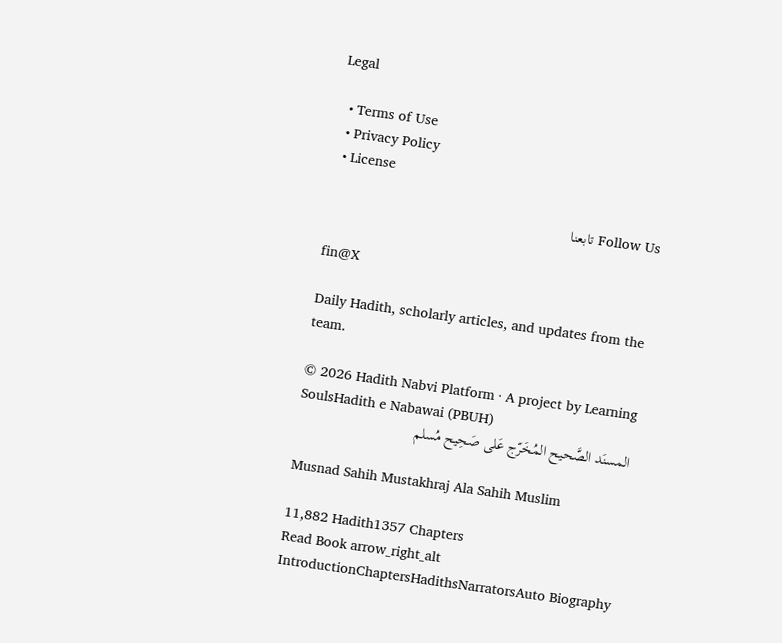Legal

  • Terms of Use
  • Privacy Policy
  • License

Follow Us تابعنا

fin@X

Daily Hadith, scholarly articles, and updates from the team.

© 2026 Hadith Nabvi Platform · A project by Learning SoulsHadith e Nabawai (PBUH)
المسنَد الصَّحيح المُخَرّج عَلى صَحِيح مُسلم

Musnad Sahih Mustakhraj Ala Sahih Muslim

11,882 Hadith1357 Chapters
Read Book arrow_right_alt
IntroductionChaptersHadithsNarratorsAuto Biography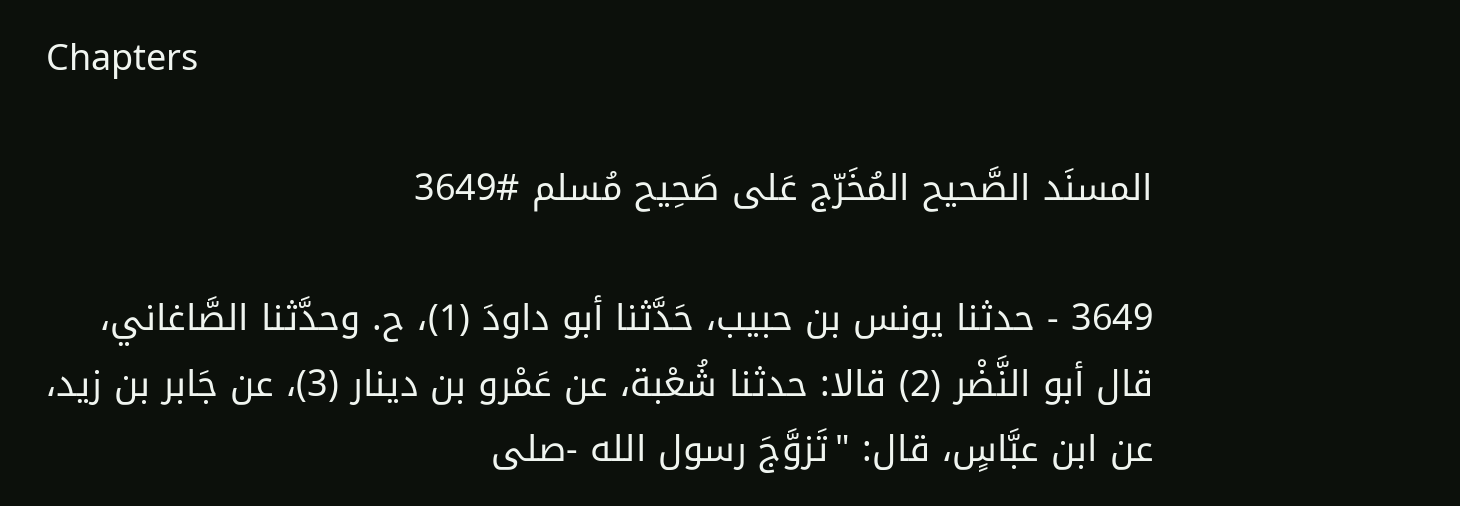Chapters

المسنَد الصَّحيح المُخَرّج عَلى صَحِيح مُسلم #3649

3649 - حدثنا يونس بن حبيب، حَدَّثنا أبو داودَ (1)، ح. وحدَّثنا الصَّاغاني، قال أبو النَّضْر (2) قالا: حدثنا شُعْبة، عن عَمْرو بن دينار (3)، عن جَابر بن زيد، عن ابن عبَّاسٍ، قال: "تَزوَّجَ رسول الله -صلى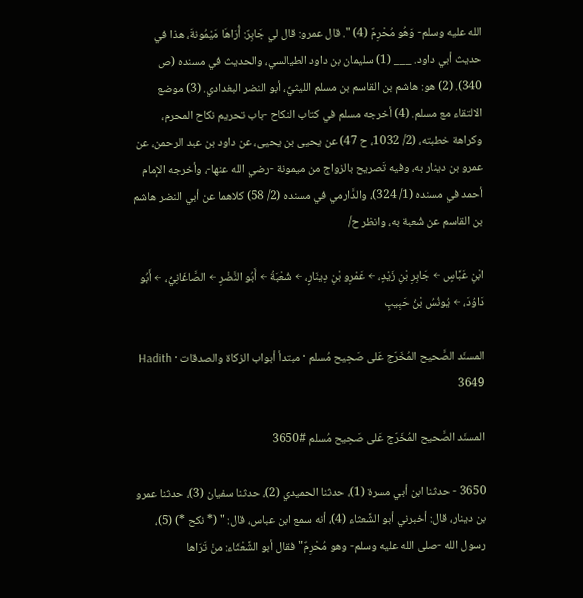الله عليه وسلم- وَهُو مُحْرِمٌ (4) ". قال عمرو: قال لي جَابِرٌ: أُرَاهَا مَيْمُونةَ، هذا في حديث أبي داود. ___ (1) سليمان بن داود الطيالسي، والحديث في مسنده (ص 340). (2) هو: هاشم بن القاسم بن مسلم الليثيِّ، أبو النضر البغدادي. (3) موضع الالتقاء مع مسلم. (4) أخرجه مسلم في كتاب النكاح -باب تحريم نكاح المحرم، وكراهة خطبته، (2/ 1032، ح 47) عن يحيى بن يحيى، عن داود بن عبد الرحمن، عن عمرو بن دينار به، وفيه تَصريح بالزواج من ميمونة -رضي الله عنها-، وأخرجه الإمام أحمد في مسنده (1/ 324)، والدَّارمي في مسنده (2/ 58) كلاهما عن أبي النضر هاشم بن القاسم عن شُعبة به، وانظر ح/

ابْنِ عَبَّاسٍ ← جَابِرِ بْنِ زَيْدٍ، ← عَمْرِو بْنِ دِينَارٍ، ← شُعْبَةُ ← أَبُو النَّضْرِ ← الصَّاغَانِيُّ، ← أَبُو دَاوُدَ، ← يُونُسُ بْنُ حَبِيبٍ

المسنَد الصَّحيح المُخَرّج عَلى صَحِيح مُسلم · مبتدأ أبواب الزكاة والصدقات · Hadith 3649

المسنَد الصَّحيح المُخَرّج عَلى صَحِيح مُسلم #3650

3650 - حدثنا ابن أبي مسرة (1)، حدثنا الحميدي (2)، حدثنا سفيان (3)، حدثنا عمرو بن دينار، قال: أخبرني أبو الشَّعثاء (4)، أنه سمع ابن عباس، قال: " (* نكح *) (5)، رسول الله -صلى الله عليه وسلم- وهو مُحْرِمٌ" فقال أبو الشَّعْثَاء: منْ تَرَاها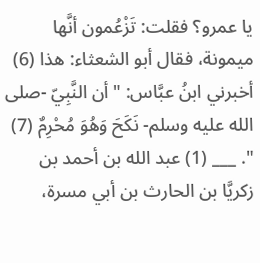يا عمرو؟ فقلت: تَزْعُمون أنَّها ميمونة، فقال أبو الشعثاء: هذا (6) أخبرني ابنُ عبَّاس: "أن النَّبِيّ -صلى الله عليه وسلم- نَكَحَ وَهُوَ مُحْرِمٌ (7) ". ___ (1) عبد الله بن أحمد بن زكريَّا بن الحارث بن أبي مسرة،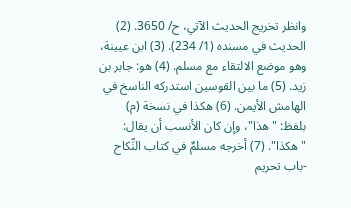وانظر تخريج الحديث الآتي، ح/ 3650. (2) الحديث في مسنده (1/ 234). (3) ابن عيينة، وهو موضع الالتقاء مع مسلم. (4) هو: جابر بن زيد. (5) ما بين القوسين استدركه الناسخ في الهامش الأيمن. (6) هكذا في نسخة (م) بلفظ: "هذا"، وإن كان الأنسب أن يقال: "هكذا". (7) أخرجه مسلمٌ في كتاب النِّكاح -باب تحريم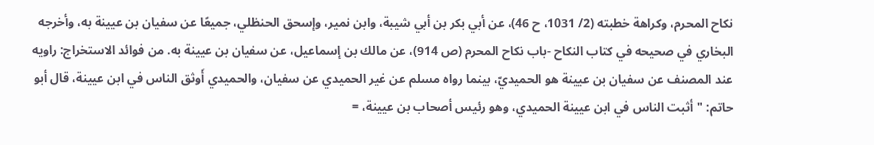نكاح المحرم، وكراهة خطبته (2/ 1031، ح 46)، عن أبي بكر بن أبي شيبة، وابن نمير، وإسحق الحنظلي، جميعًا عن سفيان بن عيينة به، وأخرجه البخاري في صحيحه في كتاب النكاح -باب نكاح المحرم (ص 914)، عن مالك بن إسماعيل، عن سفيان بن عيينة به. من فوائد الاستخراج: راويه عند المصنف عن سفيان بن عيينة هو الحميديّ، بينما رواه مسلم عن غير الحميدي عن سفيان، والحميدي أَوثق الناس في ابن عيينة، قال أبو حاتم: "أثبت الناس في ابن عيينة الحميدي، وهو رئيس أصحاب بن عيينة، =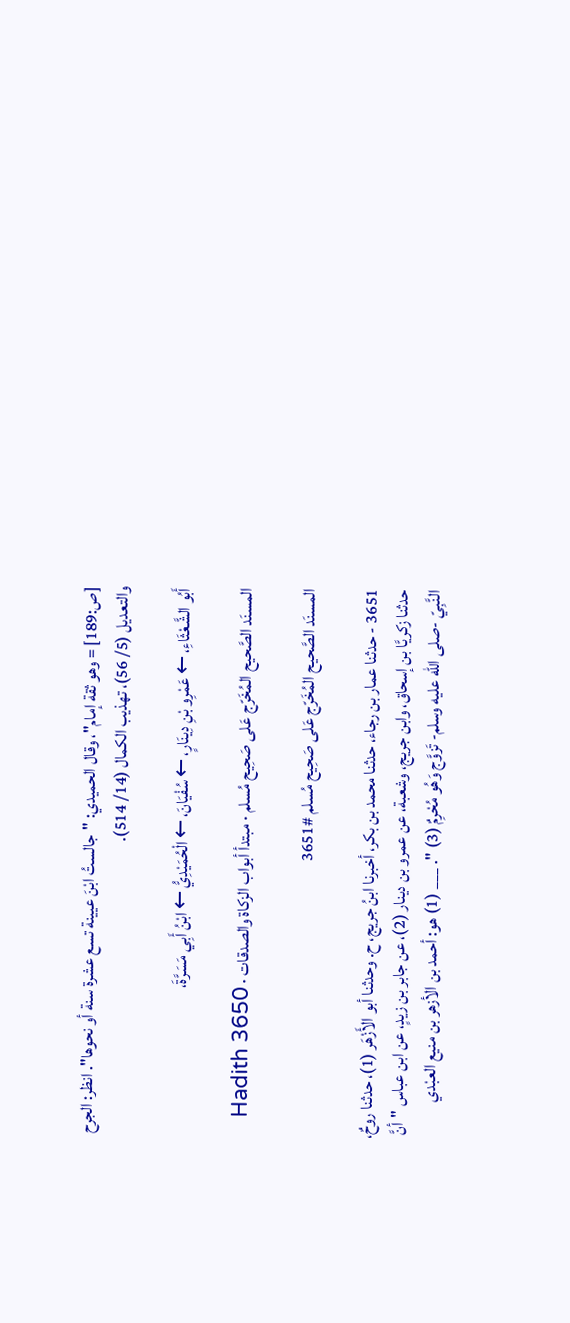[ص:189] = وهو ثقة إمام"، وقال الحميدي: "جالستُ ابْنَ عيينة تسع عشرة سنة أو نحوها". انظر: الجرح والتعديل (5/ 56)، تهذيب الكمال (14/ 514).

أَبُو الشَّعْثَاءِ، ← عَمْرِو بْنِ دِينَارٍ، ← سُفْيَانَ، ← الْحُمَيْدِيُّ ← ابْنُ أَبِي مَسَرَّةَ،

المسنَد الصَّحيح المُخَرّج عَلى صَحِيح مُسلم · مبتدأ أبواب الزكاة والصدقات · Hadith 3650

المسنَد الصَّحيح المُخَرّج عَلى صَحِيح مُسلم #3651

3651 - حدثنا عمار بن رجاء، حدثنا محمد بن بكر، أخبرنا ابنُ جريج، ح. وحدثنا أبو الأَزْهَر (1)، حدثنا روحٌ، حدثنا زكريَّا بن إسحاق، وابن جريج، وشعبة، عن عمرو بن دينار (2)، عن جابر بن زيدٍ، عن ابن عباس "أنَّ النَّبِيّ -صلى الله عليه وسلم- تَزوَّج وَهُو مُحْرِمٌ (3) ". ___ (1) هو: أحمد بن الأزهر بن منيع العبْدي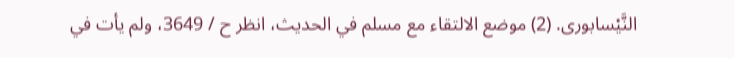النَّيْسابورى. (2) موضع الالتقاء مع مسلم في الحديث، انظر ح / 3649، ولم يأت في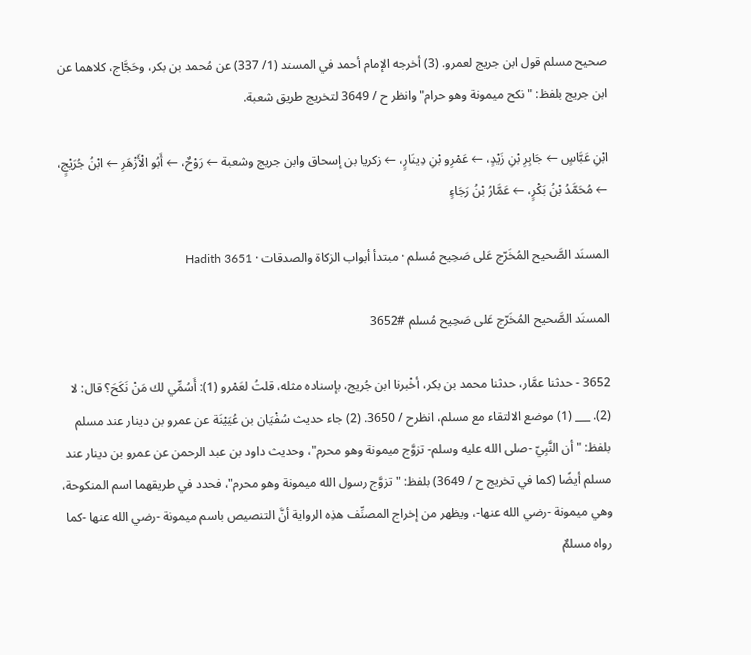صحيح مسلم قول ابن جريج لعمرو. (3) أخرجه الإمام أحمد في المسند (1/ 337) عن مُحمد بن بكر، وحَجَّاج، كلاهما عن ابن جريج بلفظ: "نكح ميمونة وهو حرام" وانظر ح / 3649 لتخريج طريق شعبة.

ابْنِ عَبَّاسٍ ← جَابِرِ بْنِ زَيْدٍ، ← عَمْرِو بْنِ دِينَارٍ، ← زكريا بن إسحاق وابن جريج وشعبة ← رَوْحٌ، ← أَبُو الْأَزْهَرِ ← ابْنُ جُرَيْجٍ، ← مُحَمَّدُ بْنُ بَكْرٍ، ← عَمَّارُ بْنُ رَجَاءٍ

المسنَد الصَّحيح المُخَرّج عَلى صَحِيح مُسلم · مبتدأ أبواب الزكاة والصدقات · Hadith 3651

المسنَد الصَّحيح المُخَرّج عَلى صَحِيح مُسلم #3652

3652 - حدثنا عمَّار، حدثنا محمد بن بكر، أخْبرنا ابن جُريج، بإسناده مثله، قلتُ لعَمْرو (1): أَسُمِّي لك مَنْ نَكَحَ؟ قال: لا (2). ___ (1) موضع الالتقاء مع مسلم، انظرح / 3650. (2) جاء حديث سُفْيَان بن عُيَيْنَة عن عمرو بن دينار عند مسلم بلفظ: "أن النَّبِيّ -صلى الله عليه وسلم- تزوَّج ميمونة وهو محرم"، وحديث داود بن عبد الرحمن عن عمرو بن دينار عند مسلم أيضًا (كما في تخريج ح / 3649) بلفظ: "تزوَّج رسول الله ميمونة وهو محرم"، فحدد في طريقهما اسم المنكوحة، وهي ميمونة -رضي الله عنها-، ويظهر من إخراج المصنِّف هذِه الرواية أنَّ التنصيص باسم ميمونة -رضي الله عنها -كما رواه مسلمٌ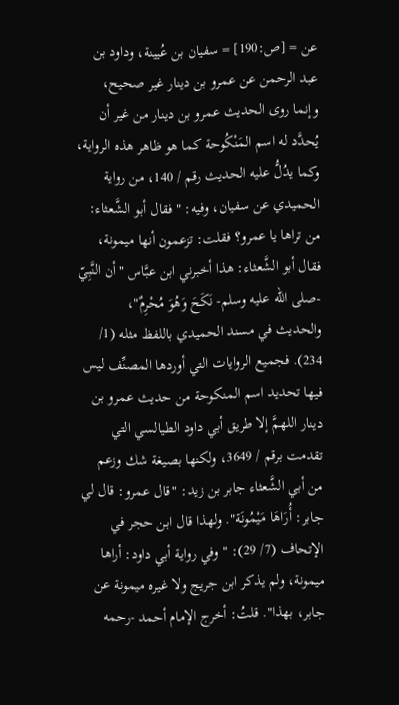عن = [ص:190] = سفيان بن عُيينة، وداود بن عبد الرحمن عن عمرو بن دينار غير صحيح، وإنما روى الحديث عمرو بن دينار من غير أن يُحدَّد له اسم المَنْكُوحة كما هو ظاهر هذه الرواية، وكما يدُلُّ عليه الحديث رقم / 140، من رواية الحميدي عن سفيان، وفيه: "فقال أبو الشَّعثاء: من تراها يا عمرو؟ فقلت: تزعمون أنها ميمونة، فقال أبو الشَّعثاء: هذا أخبرني ابن عبَّاس "أن النَّبِيّ -صلى الله عليه وسلم- نَكَحَ وَهُوَ مُحْرِمٌ"، والحديث في مسند الحميدي باللفظ مثله (1/ 234). فجميع الروايات التي أوردها المصنِّف ليس فيها تحديد اسم المنكوحة من حديث عمرو بن دينار اللهمَّ إلا طريق أبي داود الطيالسي التي تقدمت برقم / 3649، ولكنها بصيغة شك وزعم من أبي الشَّعثاء جابر بن زيد: "قال عمرو: قال لي جابر: أُرَاهَا مَيْمُونَة". ولهذا قال ابن حجر في الإتحاف (7/ 29): "وفي رواية أبي داود: أراها ميمونة، ولم يذكر ابن جريج ولا غيره ميمونة عن جابر، بهذا". قلتُ: أخرج الإمام أحمد -رحمه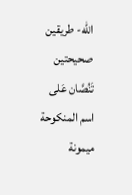الله- طريقين صحيحتين تَنُصَّان عَلى اسم المنكوحة ميمونة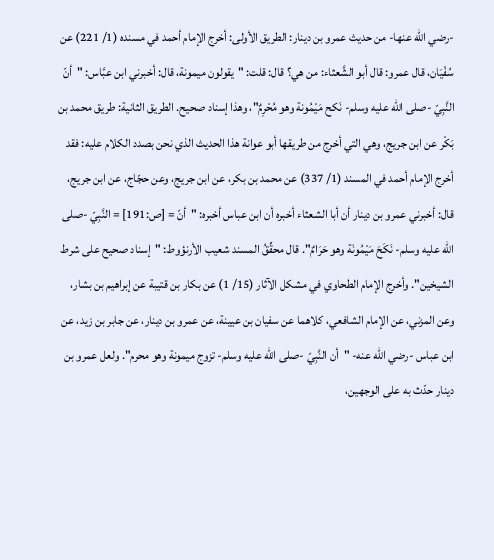-رضي الله عنها- من حديث عمرو بن دينار: الطريق الأولى: أخرج الإمام أحمد في مسنده (1/ 221) عن سُفْيَان، قال عمرو: قال أبو الشَّعثاء: من هي؟ قال: قلت: "يقولون ميمونة، قال: أخبرني ابن عبَّاس: "أنّ النَّبِيّ -صلى الله عليه وسلم- نَكح مَيْمُونة وهو مُحْرِمٌ"، وهذا إسناد صحيح. الطريق الثانية: طريق محمد بن بَكْر عن ابن جريج، وهي التي أخرج من طريقها أبو عوانة هذا الحديث الذي نحن بصدد الكلام عليه: فقد أخرج الإمام أحمد في المسند (1/ 337) عن محمد بن بكر، عن ابن جريج، وعن حجّاج، عن ابن جريج، قال: أخبرني عمرو بن دينار أن أبا الشعثاء أخبره أن ابن عباس أخبره: "أنّ = [ص:191] = النَّبِيّ -صلى الله عليه وسلم- نَكَحَ مَيْمُونَة وهو حَرَامٌ". قال محقِّقُ المسند شعيب الأرنؤوط: "إسناد صحيح على شرط الشيخين". وأخرج الإمام الطحاوي في مشكل الآثار (15/ 1) عن بكار بن قتيبة عن إبراهيم بن بشار، وعن المزني، عن الإمام الشافعي، كلاهما عن سفيان بن عيينة، عن عمرو بن دينار، عن جابر بن زيد، عن ابن عباس -رضي الله عنه- "أن النَّبِيّ -صلى الله عليه وسلم- تزوج ميمونة وهو محرم". ولعل عمرو بن دينار حدّث به على الوجهين،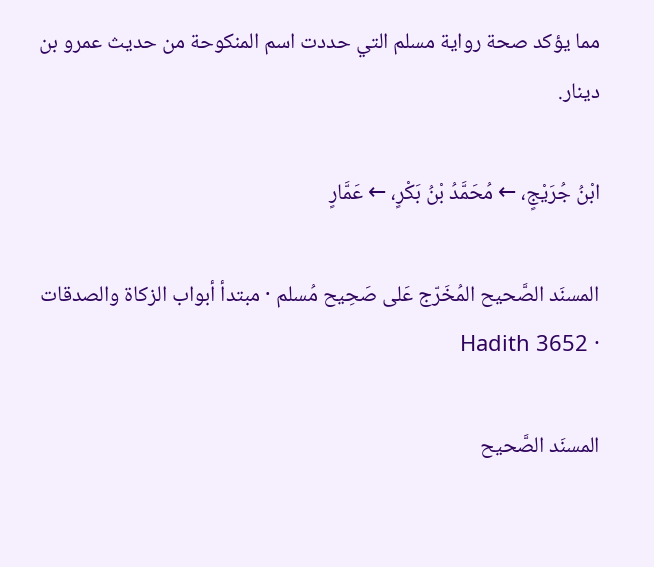مما يؤكد صحة رواية مسلم التي حددت اسم المنكوحة من حديث عمرو بن دينار.

ابْنُ جُرَيْجٍ، ← مُحَمَّدُ بْنُ بَكْرٍ، ← عَمَّارٍ

المسنَد الصَّحيح المُخَرّج عَلى صَحِيح مُسلم · مبتدأ أبواب الزكاة والصدقات · Hadith 3652

المسنَد الصَّحيح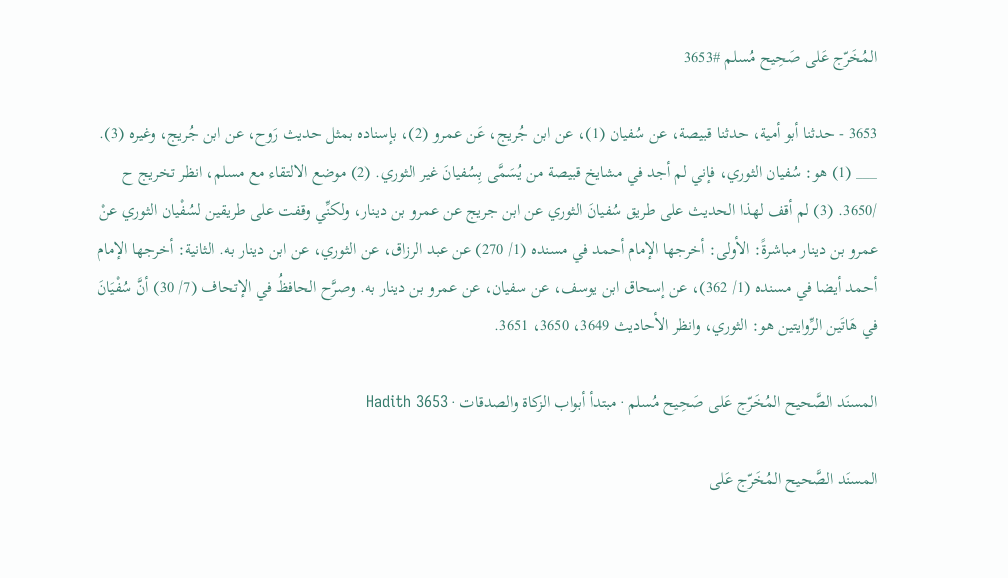المُخَرّج عَلى صَحِيح مُسلم #3653

3653 - حدثنا أبو أمية، حدثنا قبيصة، عن سُفيان (1)، عن ابن جُريج، عَن عمرو (2)، بإسناده بمثل حديث رَوح، عن ابن جُريج، وغيره (3). ___ (1) هو: سُفيان الثوري، فإني لم أجد في مشايخ قبيصة من يُسَمَّى بِسُفيانَ غير الثوري. (2) موضع الالتقاء مع مسلم، انظر تخريج ح /3650. (3) لم أقف لهذا الحديث على طريق سُفيانَ الثوري عن ابن جريج عن عمرو بن دينار، ولكنِّي وقفت على طريقين لسُفْيان الثوري عنْ عمرو بن دينار مباشرةً: الأولى: أخرجها الإمام أحمد في مسنده (1/ 270) عن عبد الرزاق، عن الثوري، عن ابن دينار به. الثانية: أخرجها الإمام أحمد أيضا في مسنده (1/ 362)، عن إسحاق ابن يوسف، عن سفيان، عن عمرو بن دينار به. وصرَّح الحافظُ في الإتحاف (7/ 30) أنَّ سُفْيَانَ في هَاتَين الرِّوايتين هو: الثوري، وانظر الأحاديث 3649، 3650، 3651.

المسنَد الصَّحيح المُخَرّج عَلى صَحِيح مُسلم · مبتدأ أبواب الزكاة والصدقات · Hadith 3653

المسنَد الصَّحيح المُخَرّج عَلى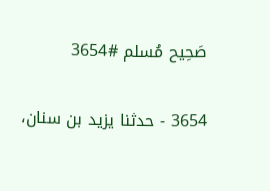صَحِيح مُسلم #3654

3654 - حدثنا يزيد بن سنان،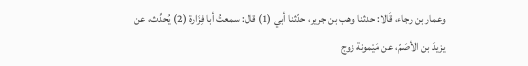وعمار بن رجاء، قَالا: حدثنا وهب بن جرير، حدّثنا أبي (1) قال: سمعتُ أبا فِزَارة (2) يُحدِّث، عن يزيدَ بن الأصَمّ، عن مَيْمونة زوج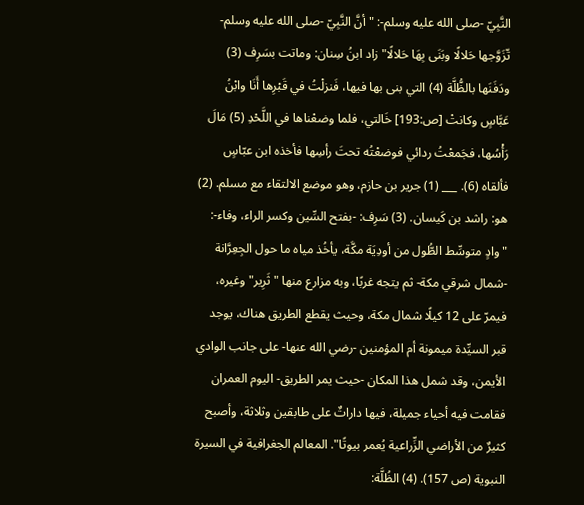النَّبِيّ -صلى الله عليه وسلم-: "أنَّ النَّبِيّ -صلى الله عليه وسلم- تّزَوَّجها حَلالًا وبَنَى بِهَا حَلالًا" زاد ابنُ سِنان: وماتت بسَرِف (3) ودَفَنَها بالظُّلَّة (4) التي بنى بها فيها، فَنزلْتُ في قَبْرِها أَنَا وابْنُ عَبَّاسٍ وكانتْ [ص:193] خَالتي، فلما وضعْناها في اللَّحْدِ (5) مَالَ رَأْسُها، فجَمعْتُ ردائي فوضعْتُه تحتَ رأسِها فأخذه ابن عبّاسٍ فألقاه (6). ___ (1) جرير بن حازم، وهو موضع الالتقاء مع مسلم. (2) هو: راشد بن كَيسان. (3) سَرِف: -بفتح السِّين وكسر الراء، وفاء-: "وادٍ متوسِّط الطُّول من أودِيَة مكَّة، يأخُذ مياه ما حول الجِعِرَّانة -شمال شرقي مكة- ثم يتجه غربًا، وبه مزارع منها "ثَرِير" وغيره، فيمرّ على 12 كيلًا شمال مكة، وحيث يقطع الطريق هناك، يوجد قبر السيِّدة ميمونة أم المؤمنين -رضي الله عنها- على جانب الوادي الأيمن، وقد شمل هذا المكان -حيث يمر الطريق- اليوم العمران فقامت فيه أحياء جميلة، فيها داراتٌ على طابقين وثلاثة، وأصبح كثيرٌ من الأراضي الزِّراعية يُعمر بيوتًا". المعالم الجغرافية في السيرة النبوية (ص 157). (4) الظُلَّة: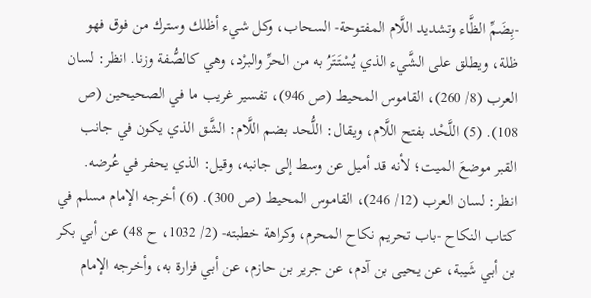-بِضَمِّ الظَّاء وتشديد اللَّام المفتوحة- السحاب، وكل شيء أظلك وسترك من فوق فهو ظلة، ويطلق على الشَّيء الذي يُسْتَتَرُ به من الحرِّ والبرْد، وهي كالصُّفة وزنا. انظر: لسان العرب (8/ 260)، القاموس المحيط (ص 946)، تفسير غريب ما في الصحيحين (ص 108). (5) اللَّحْد بفتح اللَّام، ويقال: اللُّحد بضم اللَّام: الشَّق الذي يكون في جانب القبر موضعَ الميت؛ لأنه قد أميل عن وسط إلى جانبه، وقيل: الذي يحفر في عُرضه. انظر: لسان العرب (12/ 246)، القاموس المحيط (ص 300). (6) أخرجه الإمام مسلم في كتاب النكاح -باب تحريم نكاح المحرم، وكراهة خطبته- (2/ 1032، ح 48) عن أبي بكر بن أبي شَيبة، عن يحيى بن آدم، عن جرير بن حازم، عن أبي فزارة به، وأخرجه الإمام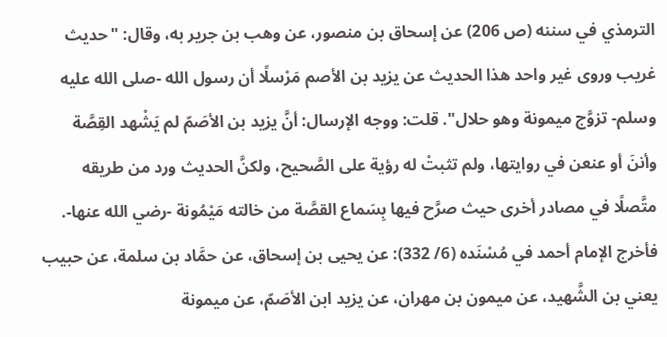الترمذي في سننه (ص 206) عن إسحاق بن منصور، عن وهب بن جرير به، وقال: "حديث غريب وروى غير واحد هذا الحديث عن يزيد بن الأصم مَرْسلًا أن رسول الله -صلى الله عليه وسلم- تزوَّج ميمونة وهو حلال". قلت: ووجه الإرسال: أنَّ يزيد بن الأصَمّ لم يَشْهد القِصَّة وأننَ أو عنعن في روايتها، ولم تثبتْ له رؤية على الصَّحيح، ولكنَّ الحديث ورد من طريقه متَّصلًا في مصادر أخرى حيث صرَّح فيها بِسَماع القصَّة من خالته مَيْمُونة -رضي الله عنها-. فأخرج الإمام أحمد في مُسْنَده (6/ 332): عن يحيى بن إسحاق، عن حمَّاد بن سلمة، عن حبيب يعني بن الشَّهيد، عن ميمون بن مهران، عن يزيد ابن الأصَمّ، عن ميمونة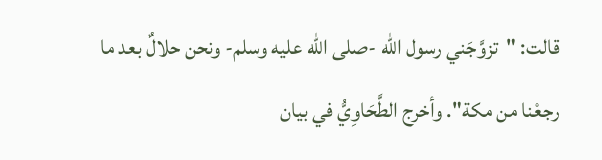قالت: "تزوَّجَني رسول الله -صلى الله عليه وسلم- ونحن حلالٌ بعد ما رجعْنا من مكة". وأخرج الطَّحَاوِيُّ في بيان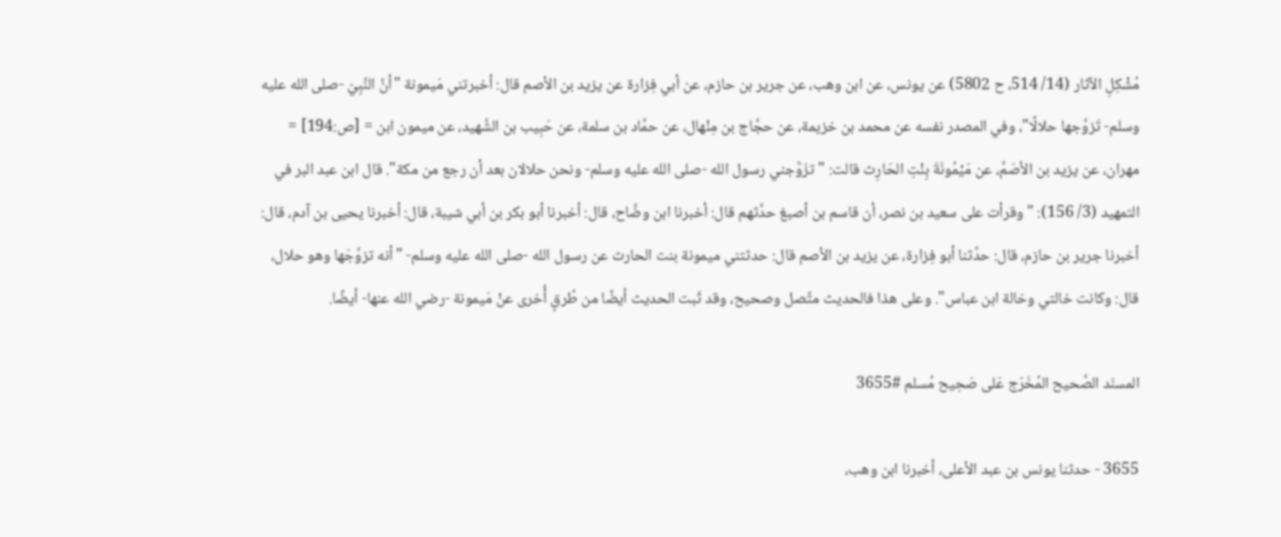مُشْكِلِ الآثار (14/ 514، ح 5802) عن يونس، عن ابن وهب، عن جرير بن حازم، عن أبي فِزارة عن يزيد بن الأصم قال: أخبرتني مَيمونة "أنَّ النَّبِيّ -صلى الله عليه وسلم- تَزوَّجها حلالًا"، وفي المصدر نفسه عن محمد بن خزيمة، عن حجَّاج بن مِنْهال، عن حمَّاد بن سلمة، عن حَبِيب بن الشَّهيد، عن ميمون ابن = [ص:194] = مهران، عن يزيد بن الأصَمِّ، عن مَيْمُونَةَ بِنْتِ الحَارِث قالت: "تزَوَّجني رسول الله -صلى الله عليه وسلم- ونحن حلالان بعد أن رجع من مكة". قال ابن عبد البر في التمهيد (3/ 156): "وقرأت على سعيد بن نصر، أن قاسم بن أصبغ حدَّثهم قال: أخبرنا ابن وضَّاح، قال: أخبرنا أبو بكر بن أبي شيبة، قال: أخبرنا يحيى بن آدم، قال: أخبرنا جرير بن حازم، قال: حدَّثنا أبو فِزارة، عن يزيد بن الأصم قال: حدثتني ميمونة بنت الحارث عن رسول الله -صلى الله عليه وسلم- "أنه تزوَّجَها وهو حلال، قال: وكانت خالتي وخالة ابن عباس". وعلى هذا فالحديث متَّصل وصحيح، وقد ثَبت الحديث أيضًا من طُرقٍ أُخرى عنْ مَيمونة -رضي الله عنها- أيضًا.

المسنَد الصَّحيح المُخَرّج عَلى صَحِيح مُسلم #3655

3655 - حدثنا يونس بن عبد الأعلى، أخبرنا ابن وهب،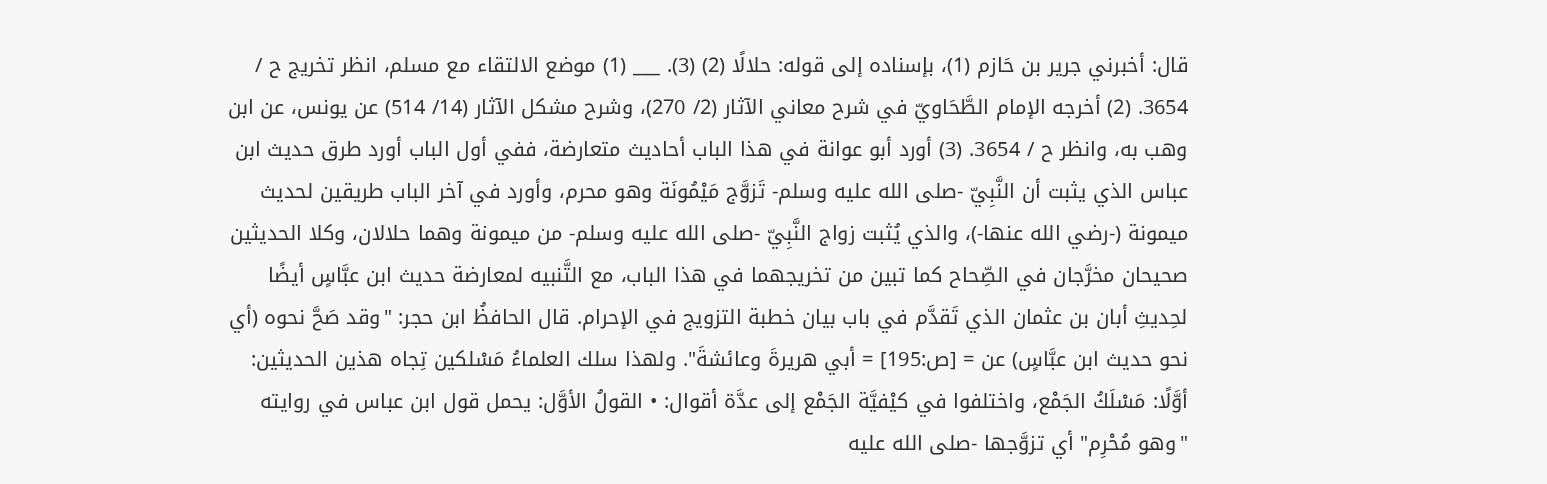قال: أخبرني جرير بن حَازم (1)، بإسناده إلى قوله: حلالًا (2) (3). ___ (1) موضع الالتقاء مع مسلم، انظر تخريج ح / 3654. (2) أخرجه الإمام الطَّحَاويّ في شرح معاني الآثار (2/ 270)، وشرح مشكل الآثار (14/ 514) عن يونس، عن ابن وهب به، وانظر ح / 3654. (3) أورد أبو عوانة في هذا الباب أحاديث متعارضة، ففي أول الباب أورد طرق حديث ابن عباس الذي يثبت أن النَّبِيّ -صلى الله عليه وسلم- تَزوَّج مَيْمُونَة وهو محرم، وأورد في آخر الباب طريقين لحديث ميمونة (-رضي الله عنها-)، والذي يُثبت زواج النَّبِيّ -صلى الله عليه وسلم- من ميمونة وهما حلالان، وكلا الحديثين صحيحان مخرَّجان في الصِّحاح كما تبين من تخريجهما في هذا الباب، مع التَّنبيه لمعارضة حديث ابن عبَّاسٍ أيضًا لحِديثِ أبان بن عثمان الذي تَقدَّم في باب بيان خطبة التزويج في الإحرام. قال الحافظُ ابن حجر: "وقد صَحَّ نحوه (أي نحو حديث ابن عبَّاسٍ) عن = [ص:195] = أبي هريرةَ وعائشةَ". ولهذا سلك العلماءُ مَسْلكين تِجاه هذين الحديثين: أوَّلًا: مَسْلَكُ الجَمْع، واختلفوا في كيْفيَّة الجَمْع إلى عدَّة أقوال: • القولُ الأوَّل: يحمل قول ابن عباس في روايته "وهو مُحْرِم" أي تزوَّجها -صلى الله عليه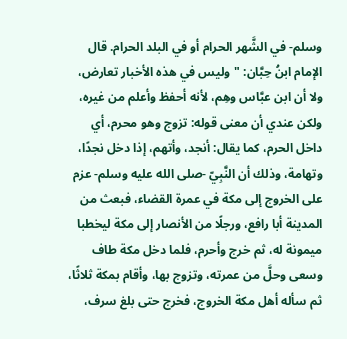وسلم- في الشَّهر الحرام أو في البلد الحرام. قال الإمام ابنُ حِبَّان: "وليس في هذه الأخبار تعارض، ولا أن ابن عبَّاس وهِم، لأنه أحفظ وأعلم من غيره، ولكن عندي أن معنى قوله: تزوج وهو محرم، أي داخل الحرم، كما يقال: أنجد، وأتهم، إذا دخل نجدًا، وتهامة، وذلك أن النَّبِيّ -صلى الله عليه وسلم- عزم على الخروج إلى مكة في عمرة القضاء، فبعث من المدينة أبا رافع، ورجلًا من الأنصار إلى مكة ليخطبا ميمونة له، ثم خرج وأحرم، فلما دخل مكة طاف وسعى وحلَّ من عمرته، وتزوج بها، وأقام بمكة ثلاثًا، ثم سأله أهل مكة الخروج، فخرج حتى بلغ سرف،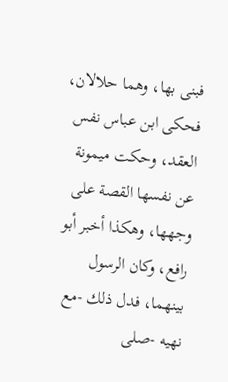فبنى بها، وهما حلالان، فحكى ابن عباس نفس العقد، وحكت ميمونة عن نفسها القصة على وجهها، وهكذا أخبر أبو رافع، وكان الرسول بينهما، فدل ذلك -مع نهيه -صلى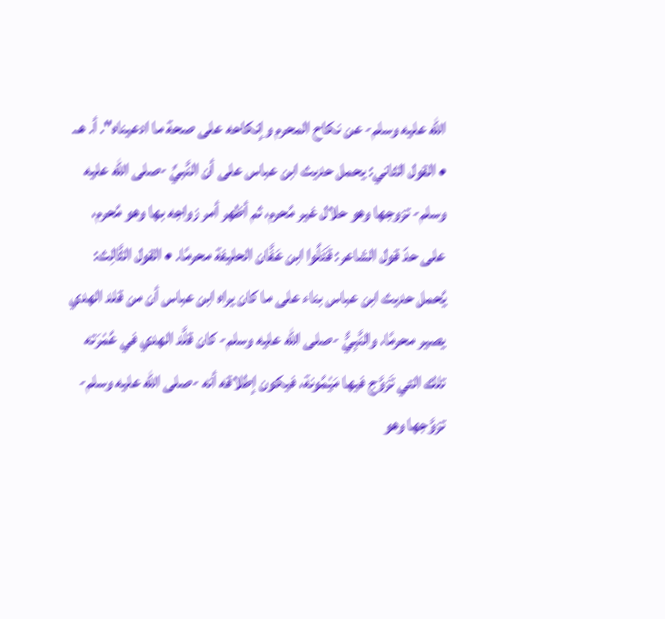الله عليه وسلم- عن نكاح المحرم وإنكاحه على صحة ما ادعيناه". أ. هـ. • القول الثاني: يحمل حديث ابن عباس على أن النَّبيِّ -صلى الله عليه وسلم- تزوجها وهو حلال غير مُحرم، ثم أظهر أمر زواجه بها وهو مُحرم، على حدّ قول الشاعر: قَتَلُوا ابن عَفَّان الحليفة محرمًا. • القول الثَّالِث: يُحمل حديث ابن عباس بناء على ما كان يراه ابن عباس أن من قلد الهدي يصير محرمًا، والنَّبِيُّ -صلى الله عليه وسلم- كان قلَّد الهدي في عُمْرَته تلك التي تَزوَّج فيها مَيْمُونة، فيكون إطلاقه أنه -صلى الله عليه وسلم- تزوَّجها وهو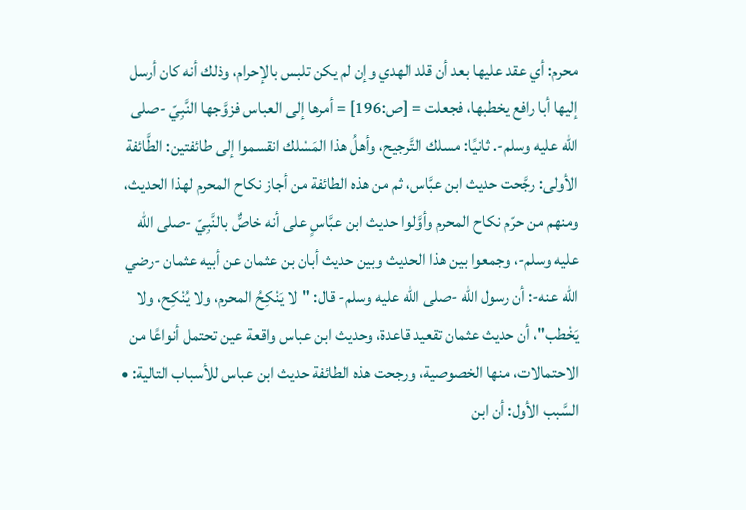محرم: أي عقد عليها بعد أن قلد الهدي وإن لم يكن تلبس بالإحرام، وذلك أنه كان أرسل إليها أبا رافع يخطبها، فجعلت = [ص:196] = أمرها إلى العباس فزوَّجها النَّبِيّ -صلى الله عليه وسلم-. ثانيًا: مسلك التَّرجيح، وأهلُ هذا المَسْلك انقسموا إلى طائفتين: الطَّائفة الأولى: رجَّحت حديث ابن عبَّاس، ثم من هذه الطائفة من أجاز نكاح المحرم لهذا الحديث، ومنهم من حرّم نكاح المحرم وأوَّلوا حديث ابن عبَّاسٍ على أنه خاصٌّ بالنَّبِيّ -صلى الله عليه وسلم-، وجمعوا بين هذا الحديث وبين حديث أبان بن عثمان عن أبيه عثمان -رضي الله عنه-: أن رسول الله -صلى الله عليه وسلم- قال: "لا يَنْكِحُ المحرم، ولا يُنْكِح، ولا يَخْطب"، أن حديث عثمان تقعيد قاعدة، وحديث ابن عباس واقعة عين تحتمل أنواعًا من الاحتمالات، منها الخصوصية، ورجحت هذه الطائفة حديث ابن عباس للأسباب التالية: • السَّبب الأول: أن ابن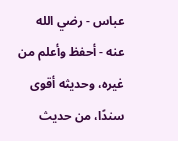عباس - رضي الله عنه - أحفظ وأعلم من غيره، وحديثه أقوى سندًا، من حديث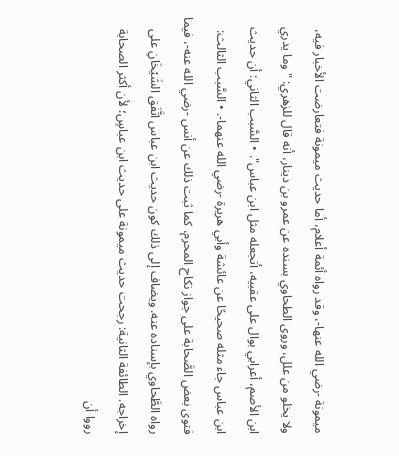ميمونة -رضي الله عنها-، وقد رواه أئمة أعلام، أما حديث ميمونة فتعارضت الأخبار فيه، ولا يخلو من علل، وروى الطحاوي بسنده عن عمرو بن دينار، أنه قال للزهري: "وما يدري ابن الأصم، أعرابي بوال على عقبيه، أتجعله مثل ابن عباس". • السَّبب الثاني: أن حديث ابن عباس جاء مثله صحيحًا عن عائشة وأبي هريرة -رضي الله عنهما-. • السَّبب الثالث: فتوى بعض الصَّحابة على جواز نكاح المحرم، كما ثبت ذلك عن أنس -رضي الله عنه-، فيما رواه الطَّحاوي بإسناده عنه. ويضاف إلى ذلك كون حديث ابن عباس اتَّفَق الشَيْخَانِ على إخراجه. الطائفة الثانية: رجحت حديث ميمونة على حديث ابن عباسٍ؛ لأن أكثر الصحابة رووا أن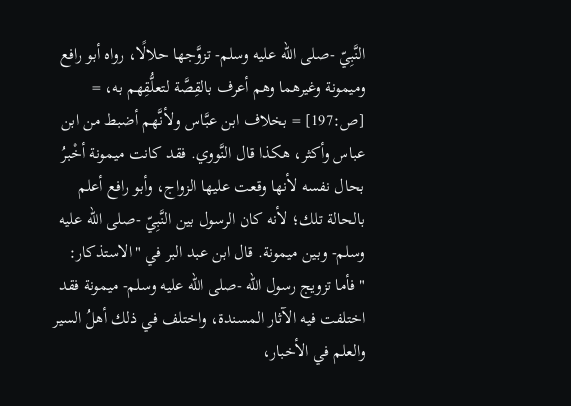النَّبِيّ -صلى الله عليه وسلم- تزوَّجها حلالًا، رواه أبو رافع وميمونة وغيرهما وهم أعرف بالقِصَّة لتعلُّقِهم به، = [ص:197] = بخلاف ابن عبَّاس ولأنَّهم أضبط من ابن عباس وأكثر، هكذا قال النَّووي. فقد كانت ميمونة أخْبرُ بحال نفسه لأنها وقعت عليها الزواج، وأبو رافع أعلم بالحالة تلك؛ لأنه كان الرسول بين النَّبِيّ -صلى الله عليه وسلم- وبين ميمونة. قال ابن عبد البر في "الاستذكار: "فأما تزويج رسول الله -صلى الله عليه وسلم- ميمونة فقد اختلفت فيه الآثار المسندة، واختلف في ذلك أهلُ السير والعلم في الأخبار،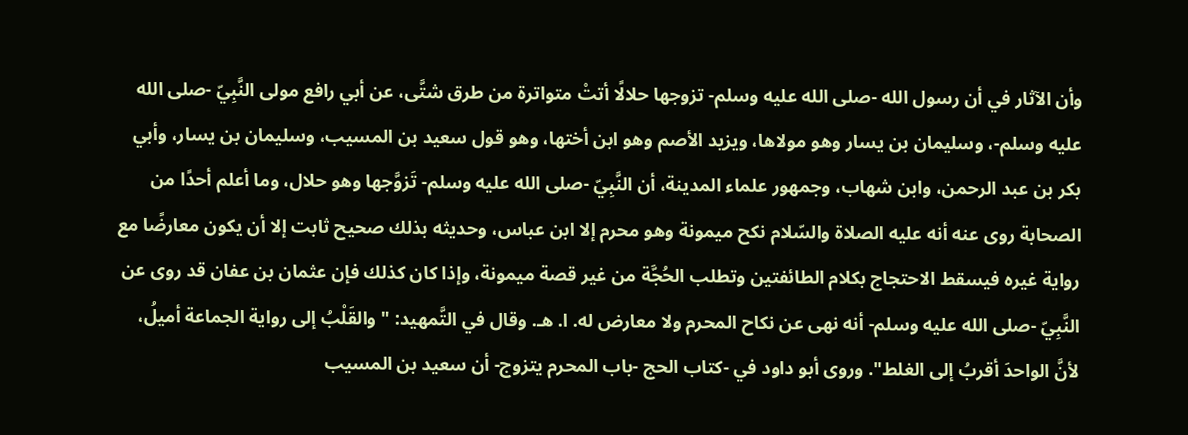وأن الآثار في أن رسول الله -صلى الله عليه وسلم- تزوجها حلالًا أتتْ متواترة من طرق شتَّى، عن أبي رافع مولى النَّبِيّ -صلى الله عليه وسلم-، وسليمان بن يسار وهو مولاها، ويزيد الأصم وهو ابن أختها، وهو قول سعيد بن المسيب، وسليمان بن يسار، وأبي بكر بن عبد الرحمن، وابن شهاب، وجمهور علماء المدينة، أن النَّبِيّ -صلى الله عليه وسلم- تَزوَّجها وهو حلال، وما أعلم أحدًا من الصحابة روى عنه أنه عليه الصلاة والسّلام نكح ميمونة وهو محرم إلا ابن عباس، وحديثه بذلك صحيح ثابت إلا أن يكون معارضًا مع رواية غيره فيسقط الاحتجاج بكلام الطائفتين وتطلب الحُجَّة من غير قصة ميمونة، وإذا كان كذلك فإن عثمان بن عفان قد روى عن النَّبِيّ -صلى الله عليه وسلم- أنه نهى عن نكاح المحرم ولا معارض له. ا. هـ. وقال في التَّمهيد: "والقَلْبُ إلى رواية الجماعة أميلُ، لأنَّ الواحدَ أقربُ إلى الغلط". وروى أبو داود في -كتاب الحج -باب المحرم يتزوج- أن سعيد بن المسيب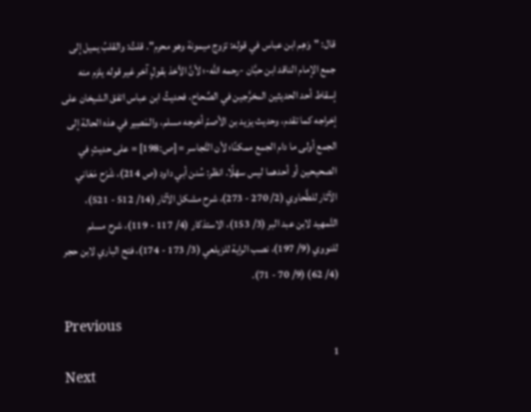قال: "وَهِم ابن عباس في قوله: تزوج ميمونة وهو محرم". قلتُ: والقلبُ يميل إلى جمع الإمام الناقد ابن حبَّان -رحمه الله-؛ لأنَّ الأخذ بقولٍ آخر غير قوله يلزم منه إسقاط أحد الحديثين المخرَّجين في الصِّحاح، فحديثُ ابن عباس اتفق الشيخان على إخراجه كما تقدم، وحديث يزيد بن الأصمّ أخرجه مسلم، والمَصِير في هذه الحالة إلى الجمع أولى ما دام الجمع ممكنًا؛ لأن التَّجاسر = [ص:198] = على حديثٍ في الصحيحين أو أحدهما ليس سهْلًا. انظر: سُنن أبي داود (ص 214)، شَرْح مَعَاني الآثار للطَّحاوي (2/ 270 - 273)، شرح مشكل الآثار (14/ 512 - 521)، التَّمهيد لابن عبد البر (3/ 153)، الاستذكار (4/ 117 - 119)، شرح مسلم للنووي (9/ 197)، نصب الراية للزيلعي (3/ 173 - 174)، فتح الباري لابن حجر (4/ 62) (9/ 70 - 71).

Previous
1
Next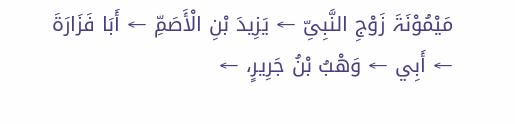مَیْمُوْنَۃَ زَوْجِ النَّبِیِّ ← يَزِيدَ بْنِ الْأَصَمِّ ← أَبَا فَزَارَةَ ← أَبِي ← وَهْبُ بْنُ جَرِيرٍ، ←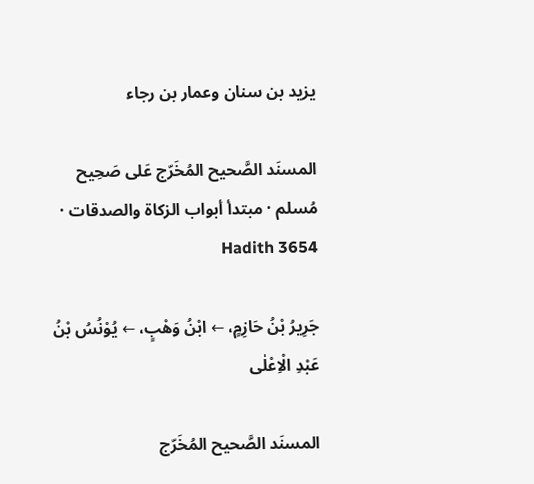يزيد بن سنان وعمار بن رجاء

المسنَد الصَّحيح المُخَرّج عَلى صَحِيح مُسلم · مبتدأ أبواب الزكاة والصدقات · Hadith 3654

جَرِيرُ بْنُ حَازِمٍ، ← ابْنُ وَهْبٍ، ← یُوْنُسُ بْنُ عَبْدِ الْاِعْلٰی

المسنَد الصَّحيح المُخَرّج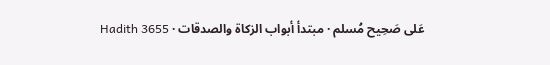عَلى صَحِيح مُسلم · مبتدأ أبواب الزكاة والصدقات · Hadith 3655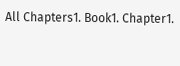All Chapters1. Book1. Chapter1.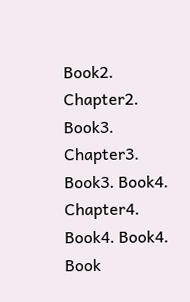Book2. Chapter2. Book3. Chapter3. Book3. Book4. Chapter4. Book4. Book4. Book